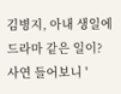김병지, 아내 생일에 드라마 같은 일이? 사연 들어보니 '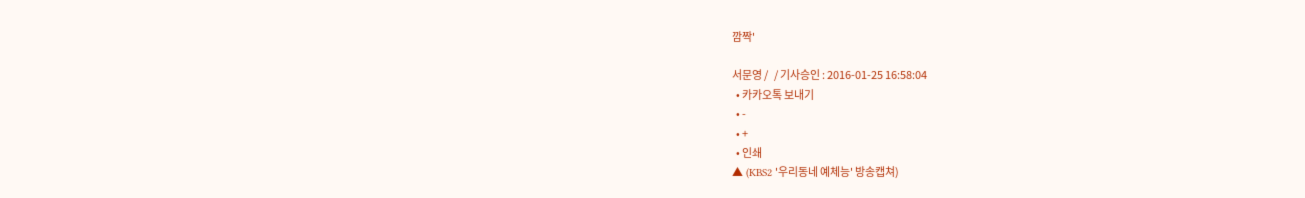깜짝'

서문영 /   / 기사승인 : 2016-01-25 16:58:04
  • 카카오톡 보내기
  • -
  • +
  • 인쇄
▲ (KBS2 '우리동네 예체능' 방송캡쳐)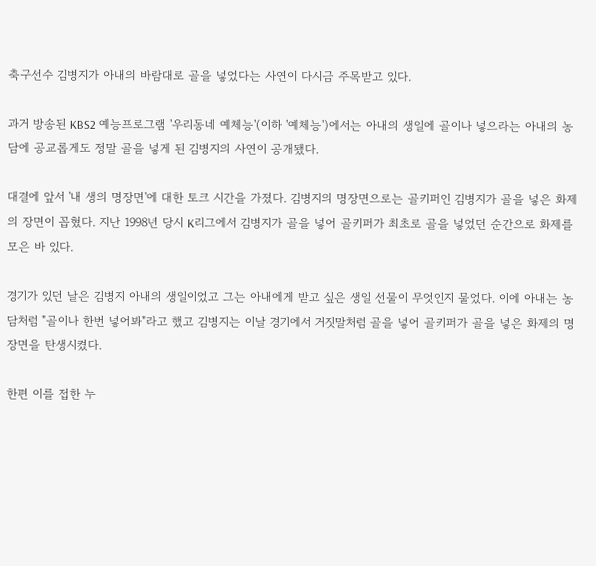축구선수 김병지가 아내의 바람대로 골을 넣었다는 사연이 다시금 주목받고 있다.

과거 방송된 KBS2 예능프로그램 '우리동네 예체능'(이하 '예체능')에서는 아내의 생일에 골이나 넣으라는 아내의 농담에 공교롭게도 정말 골을 넣게 된 김병지의 사연이 공개됐다.

대결에 앞서 '내 생의 명장면'에 대한 토크 시간을 가졌다. 김병지의 명장면으로는 골키퍼인 김병지가 골을 넣은 화제의 장면이 꼽혔다. 지난 1998년 당시 K리그에서 김병지가 골을 넣어 골키퍼가 최초로 골을 넣었던 순간으로 화제를 모은 바 있다.

경기가 있던 날은 김병지 아내의 생일이었고 그는 아내에게 받고 싶은 생일 선물이 무엇인지 물었다. 이에 아내는 농담처럼 "골이나 한번 넣어봐"라고 했고 김병지는 이날 경기에서 거짓말처럼 골을 넣어 골키퍼가 골을 넣은 화제의 명장면을 탄생시켰다.

한편 이를 접한 누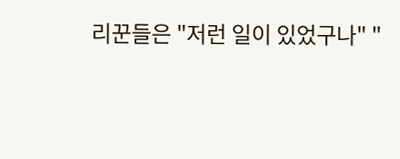리꾼들은 "저런 일이 있었구나" "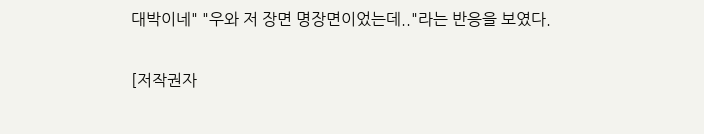대박이네" "우와 저 장면 명장면이었는데.."라는 반응을 보였다.

[저작권자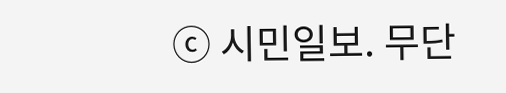ⓒ 시민일보. 무단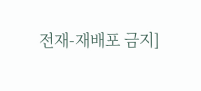전재-재배포 금지]